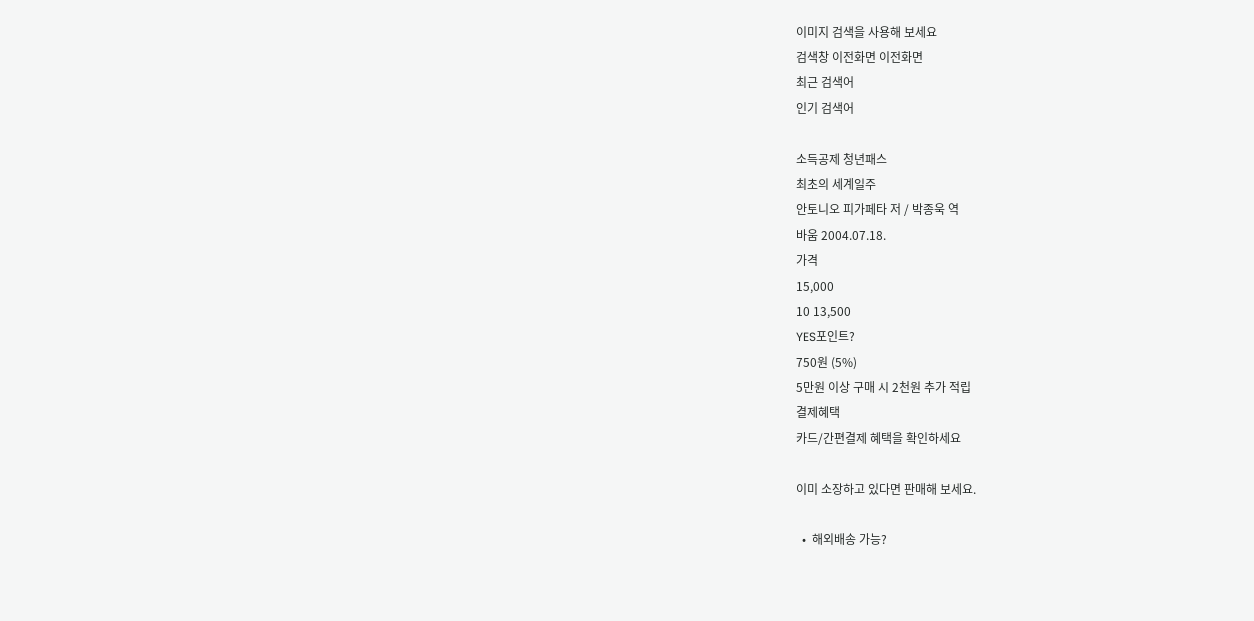이미지 검색을 사용해 보세요
검색창 이전화면 이전화면
최근 검색어
인기 검색어

소득공제 청년패스
최초의 세계일주
안토니오 피가페타 저 / 박종욱 역
바움 2004.07.18.
가격
15,000
10 13,500
YES포인트?
750원 (5%)
5만원 이상 구매 시 2천원 추가 적립
결제혜택
카드/간편결제 혜택을 확인하세요

이미 소장하고 있다면 판매해 보세요.

  •  해외배송 가능?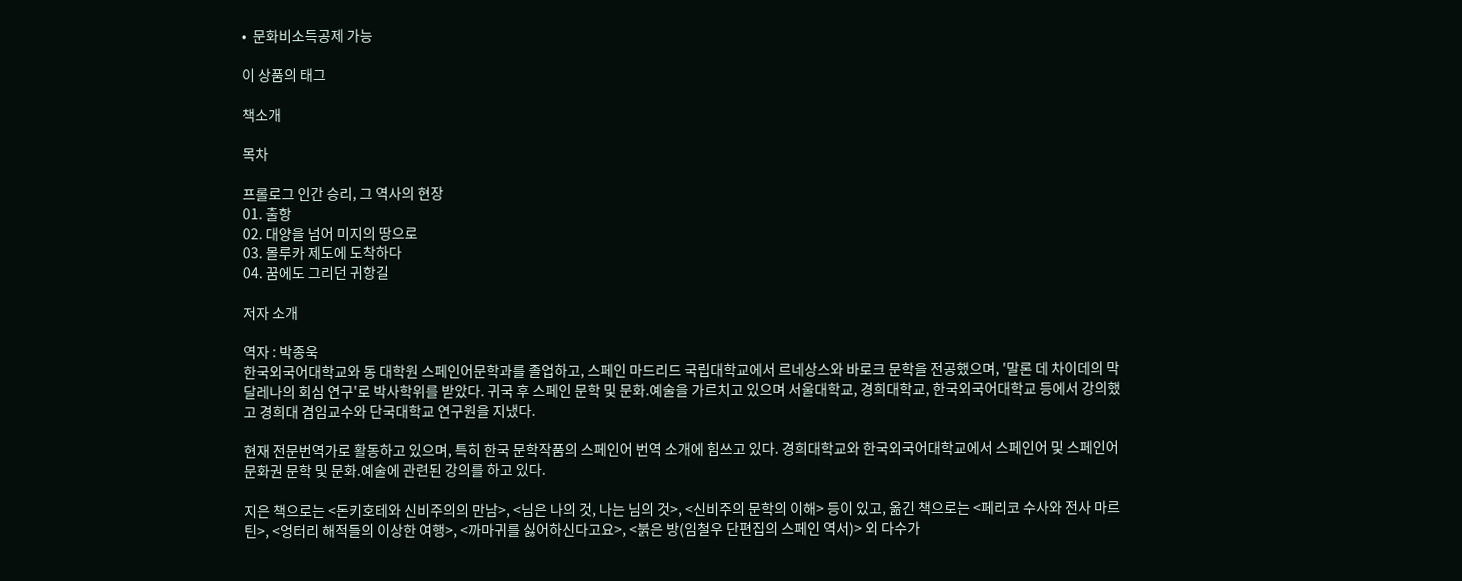•  문화비소득공제 가능

이 상품의 태그

책소개

목차

프롤로그 인간 승리, 그 역사의 현장
01. 출항
02. 대양을 넘어 미지의 땅으로
03. 몰루카 제도에 도착하다
04. 꿈에도 그리던 귀항길

저자 소개

역자 : 박종욱
한국외국어대학교와 동 대학원 스페인어문학과를 졸업하고, 스페인 마드리드 국립대학교에서 르네상스와 바로크 문학을 전공했으며, '말론 데 차이데의 막달레나의 회심 연구'로 박사학위를 받았다. 귀국 후 스페인 문학 및 문화.예술을 가르치고 있으며 서울대학교, 경희대학교, 한국외국어대학교 등에서 강의했고 경희대 겸임교수와 단국대학교 연구원을 지냈다.

현재 전문번역가로 활동하고 있으며, 특히 한국 문학작품의 스페인어 번역 소개에 힘쓰고 있다. 경희대학교와 한국외국어대학교에서 스페인어 및 스페인어 문화권 문학 및 문화.예술에 관련된 강의를 하고 있다.

지은 책으로는 <돈키호테와 신비주의의 만남>, <님은 나의 것, 나는 님의 것>, <신비주의 문학의 이해> 등이 있고, 옮긴 책으로는 <페리코 수사와 전사 마르틴>, <엉터리 해적들의 이상한 여행>, <까마귀를 싫어하신다고요>, <붉은 방(임철우 단편집의 스페인 역서)> 외 다수가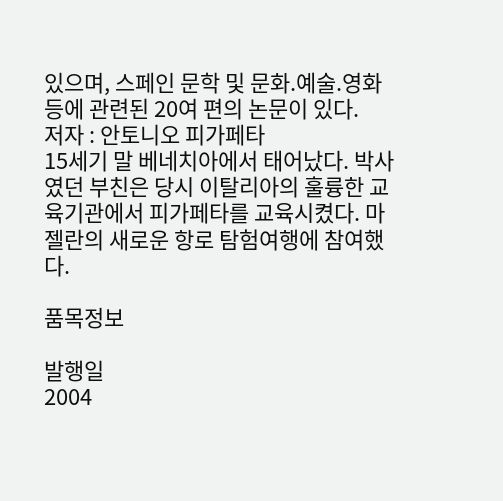있으며, 스페인 문학 및 문화.예술.영화 등에 관련된 20여 편의 논문이 있다.
저자 : 안토니오 피가페타
15세기 말 베네치아에서 태어났다. 박사였던 부친은 당시 이탈리아의 훌륭한 교육기관에서 피가페타를 교육시켰다. 마젤란의 새로운 항로 탐험여행에 참여했다.

품목정보

발행일
2004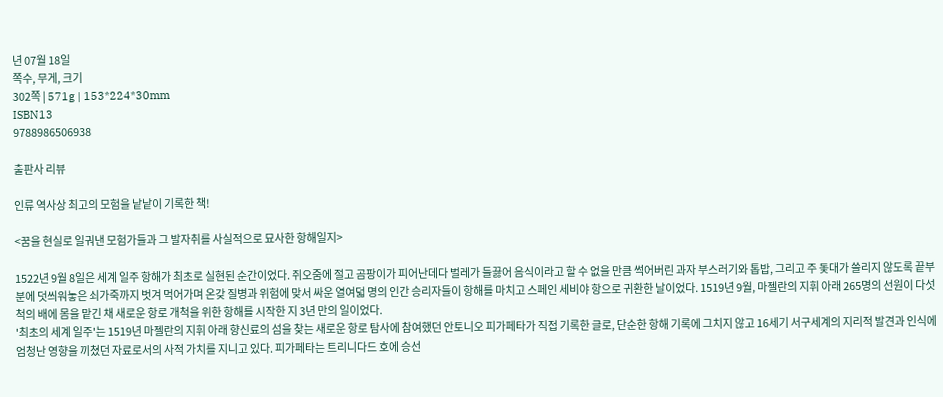년 07월 18일
쪽수, 무게, 크기
302쪽 | 571g | 153*224*30mm
ISBN13
9788986506938

출판사 리뷰

인류 역사상 최고의 모험을 낱낱이 기록한 책!

<꿈을 현실로 일궈낸 모험가들과 그 발자취를 사실적으로 묘사한 항해일지>

1522년 9월 8일은 세계 일주 항해가 최초로 실현된 순간이었다. 쥐오줌에 절고 곰팡이가 피어난데다 벌레가 들끓어 음식이라고 할 수 없을 만큼 썩어버린 과자 부스러기와 톱밥, 그리고 주 돛대가 쓸리지 않도록 끝부분에 덧씌워놓은 쇠가죽까지 벗겨 먹어가며 온갖 질병과 위험에 맞서 싸운 열여덟 명의 인간 승리자들이 항해를 마치고 스페인 세비야 항으로 귀환한 날이었다. 1519년 9월, 마젤란의 지휘 아래 265명의 선원이 다섯 척의 배에 몸을 맡긴 채 새로운 항로 개척을 위한 항해를 시작한 지 3년 만의 일이었다.
'최초의 세계 일주'는 1519년 마젤란의 지휘 아래 향신료의 섬을 찾는 새로운 항로 탐사에 참여했던 안토니오 피가페타가 직접 기록한 글로, 단순한 항해 기록에 그치지 않고 16세기 서구세계의 지리적 발견과 인식에 엄청난 영향을 끼쳤던 자료로서의 사적 가치를 지니고 있다. 피가페타는 트리니다드 호에 승선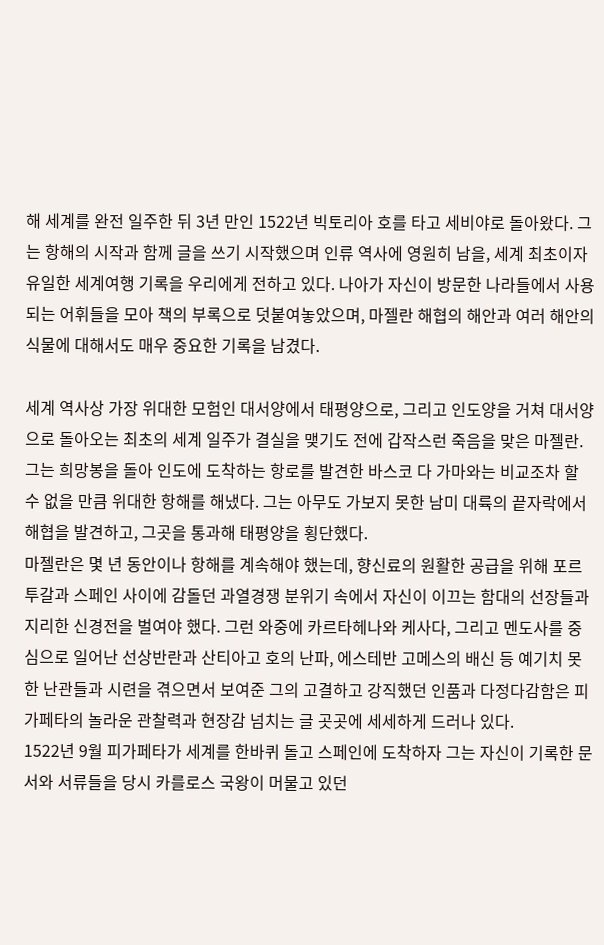해 세계를 완전 일주한 뒤 3년 만인 1522년 빅토리아 호를 타고 세비야로 돌아왔다. 그는 항해의 시작과 함께 글을 쓰기 시작했으며 인류 역사에 영원히 남을, 세계 최초이자 유일한 세계여행 기록을 우리에게 전하고 있다. 나아가 자신이 방문한 나라들에서 사용되는 어휘들을 모아 책의 부록으로 덧붙여놓았으며, 마젤란 해협의 해안과 여러 해안의 식물에 대해서도 매우 중요한 기록을 남겼다.

세계 역사상 가장 위대한 모험인 대서양에서 태평양으로, 그리고 인도양을 거쳐 대서양으로 돌아오는 최초의 세계 일주가 결실을 맺기도 전에 갑작스런 죽음을 맞은 마젤란. 그는 희망봉을 돌아 인도에 도착하는 항로를 발견한 바스코 다 가마와는 비교조차 할 수 없을 만큼 위대한 항해를 해냈다. 그는 아무도 가보지 못한 남미 대륙의 끝자락에서 해협을 발견하고, 그곳을 통과해 태평양을 횡단했다.
마젤란은 몇 년 동안이나 항해를 계속해야 했는데, 향신료의 원활한 공급을 위해 포르투갈과 스페인 사이에 감돌던 과열경쟁 분위기 속에서 자신이 이끄는 함대의 선장들과 지리한 신경전을 벌여야 했다. 그런 와중에 카르타헤나와 케사다, 그리고 멘도사를 중심으로 일어난 선상반란과 산티아고 호의 난파, 에스테반 고메스의 배신 등 예기치 못한 난관들과 시련을 겪으면서 보여준 그의 고결하고 강직했던 인품과 다정다감함은 피가페타의 놀라운 관찰력과 현장감 넘치는 글 곳곳에 세세하게 드러나 있다.
1522년 9월 피가페타가 세계를 한바퀴 돌고 스페인에 도착하자 그는 자신이 기록한 문서와 서류들을 당시 카를로스 국왕이 머물고 있던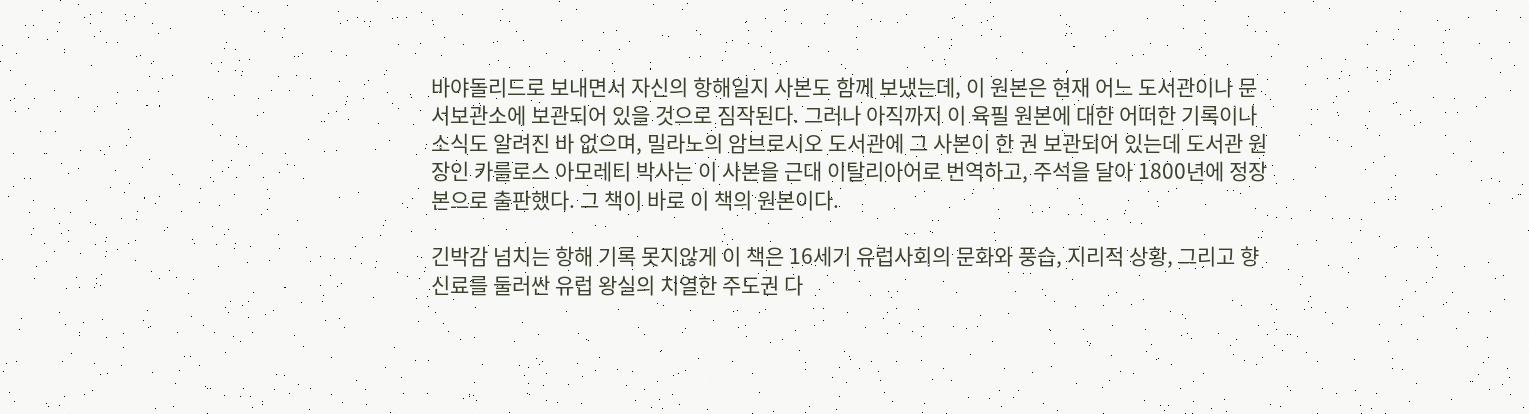바야돌리드로 보내면서 자신의 항해일지 사본도 함께 보냈는데, 이 원본은 현재 어느 도서관이나 문서보관소에 보관되어 있을 것으로 짐작된다. 그러나 아직까지 이 육필 원본에 대한 어떠한 기록이나 소식도 알려진 바 없으며, 밀라노의 암브로시오 도서관에 그 사본이 한 권 보관되어 있는데 도서관 원장인 카를로스 아모레티 박사는 이 사본을 근대 이탈리아어로 번역하고, 주석을 달아 1800년에 정장본으로 출판했다. 그 책이 바로 이 책의 원본이다.

긴박감 넘치는 항해 기록 못지않게 이 책은 16세기 유럽사회의 문화와 풍습, 지리적 상황, 그리고 향신료를 둘러싼 유럽 왕실의 치열한 주도권 다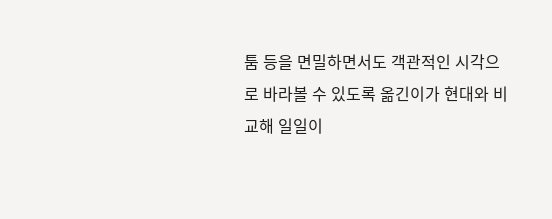툼 등을 면밀하면서도 객관적인 시각으로 바라볼 수 있도록 옮긴이가 현대와 비교해 일일이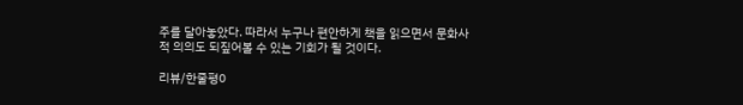주를 달아놓았다. 따라서 누구나 편안하게 책을 읽으면서 문화사적 의의도 되짚어볼 수 있는 기회가 될 것이다.

리뷰/한줄평0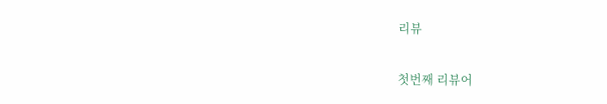리뷰

첫번째 리뷰어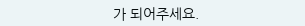가 되어주세요.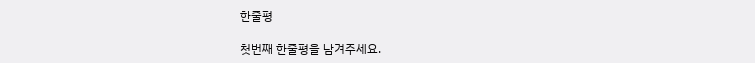한줄평

첫번째 한줄평을 남겨주세요.